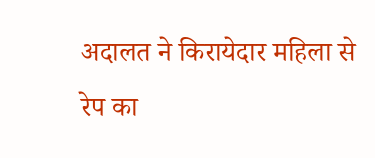अदालत ने किरायेदार महिला से रेप का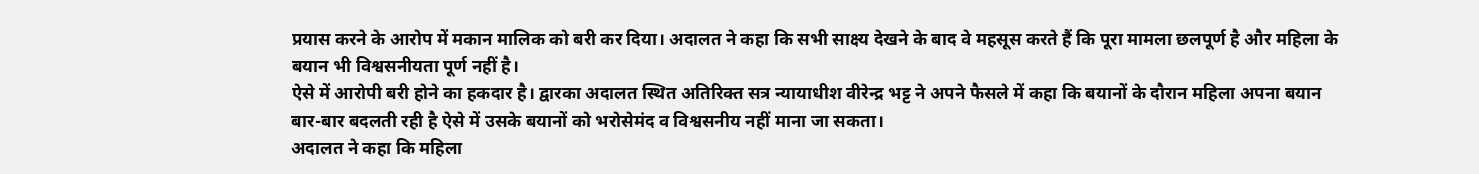प्रयास करने के आरोप में मकान मालिक को बरी कर दिया। अदालत ने कहा कि सभी साक्ष्य देखने के बाद वे महसूस करते हैं कि पूरा मामला छलपूर्ण है और महिला के बयान भी विश्वसनीयता पूर्ण नहीं है।
ऐसे में आरोपी बरी होने का हकदार है। द्वारका अदालत स्थित अतिरिक्त सत्र न्यायाधीश वीरेन्द्र भट्ट ने अपने फैसले में कहा कि बयानों के दौरान महिला अपना बयान बार-बार बदलती रही है ऐसे में उसके बयानों को भरोसेमंद व विश्वसनीय नहीं माना जा सकता।
अदालत ने कहा कि महिला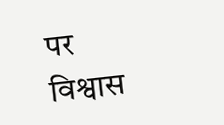पर विश्वास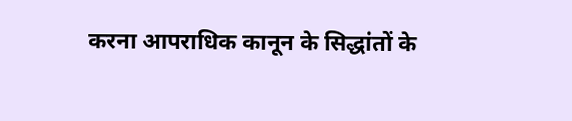करना आपराधिक कानून के सिद्धांतों के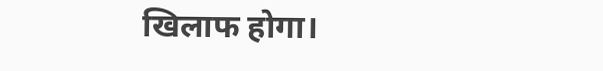खिलाफ होगा।